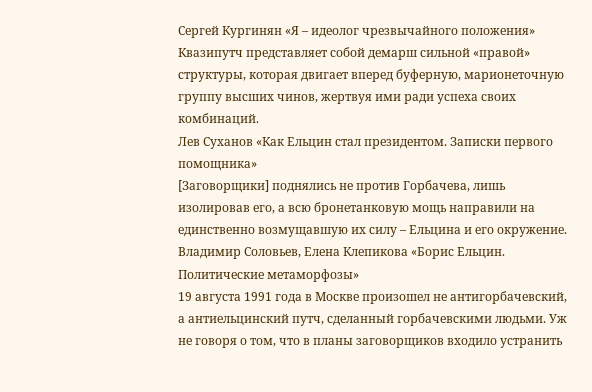Сергей Кургинян «Я – идеолог чрезвычайного положения»
Квазипутч представляет собой демарш сильной «правой» структуры, которая двигает вперед буферную, марионеточную группу высших чинов, жертвуя ими ради успеха своих комбинаций.
Лев Суханов «Как Ельцин стал президентом. Записки первого помощника»
[Заговорщики] поднялись не против Горбачева, лишь изолировав его, а всю бронетанковую мощь направили на единственно возмущавшую их силу – Ельцина и его окружение.
Владимир Соловьев, Елена Клепикова «Борис Ельцин. Политические метаморфозы»
19 августа 1991 года в Москве произошел не антигорбачевский, а антиельцинский путч, сделанный горбачевскими людьми. Уж не говоря о том, что в планы заговорщиков входило устранить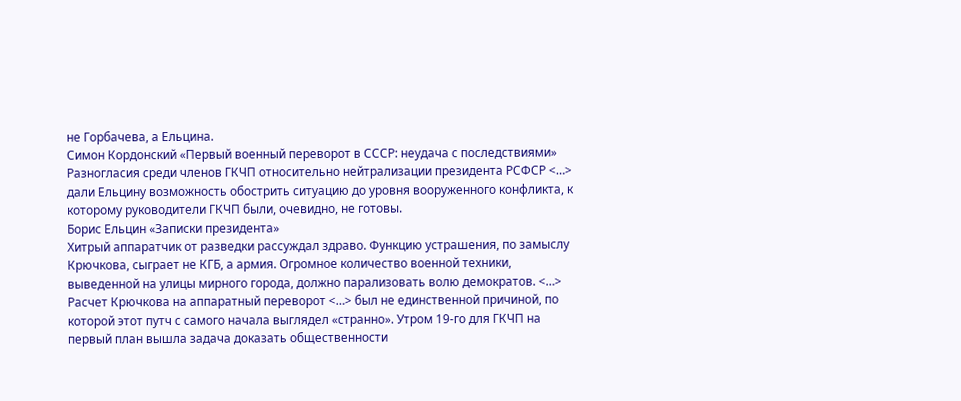не Горбачева, а Ельцина.
Симон Кордонский «Первый военный переворот в СССР: неудача с последствиями»
Разногласия среди членов ГКЧП относительно нейтрализации президента РСФСР <…> дали Ельцину возможность обострить ситуацию до уровня вооруженного конфликта, к которому руководители ГКЧП были, очевидно, не готовы.
Борис Ельцин «Записки президента»
Хитрый аппаратчик от разведки рассуждал здраво. Функцию устрашения, по замыслу Крючкова, сыграет не КГБ, а армия. Огромное количество военной техники, выведенной на улицы мирного города, должно парализовать волю демократов. <…> Расчет Крючкова на аппаратный переворот <…> был не единственной причиной, по которой этот путч с самого начала выглядел «странно». Утром 19-го для ГКЧП на первый план вышла задача доказать общественности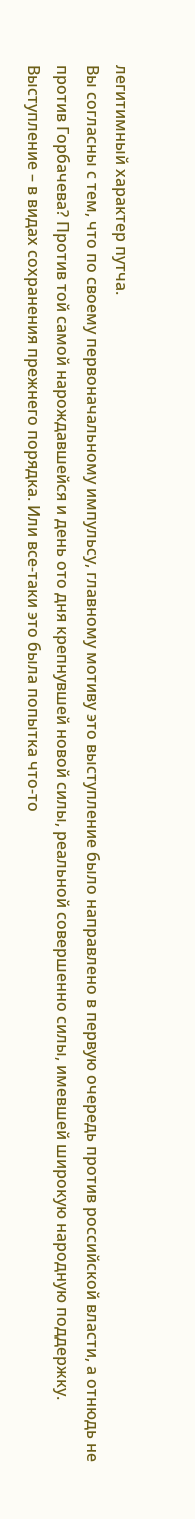легитимный характер путча.
Вы согласны с тем, что по своему первоначальному импульсу, главному мотиву это выступление было направлено в первую очередь против российской власти, а отнюдь не против Горбачева? Против той самой нарождавшейся и день ото дня крепнувшей новой силы, реальной совершенно силы, имевшей широкую народную поддержку. Выступление – в видах сохранения прежнего порядка. Или все-таки это была попытка что-то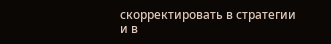скорректировать в стратегии и в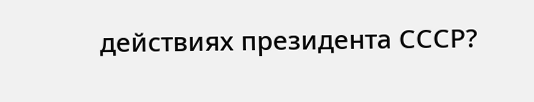действиях президента СССР?